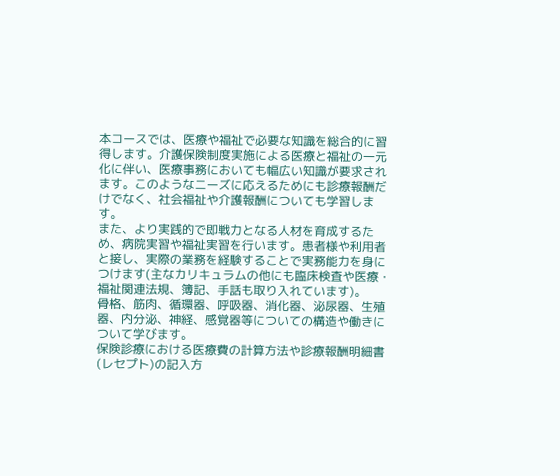本コースでは、医療や福祉で必要な知識を総合的に習得します。介護保険制度実施による医療と福祉の一元化に伴い、医療事務においても幅広い知識が要求されます。このようなニーズに応えるためにも診療報酬だけでなく、社会福祉や介護報酬についても学習します。
また、より実践的で即戦力となる人材を育成するため、病院実習や福祉実習を行います。患者様や利用者と接し、実際の業務を経験することで実務能力を身につけます(主なカリキュラムの他にも臨床検査や医療・福祉関連法規、簿記、手話も取り入れています)。
骨格、筋肉、循環器、呼吸器、消化器、泌尿器、生殖器、内分泌、神経、感覚器等についての構造や働きについて学びます。
保険診療における医療費の計算方法や診療報酬明細書(レセプト)の記入方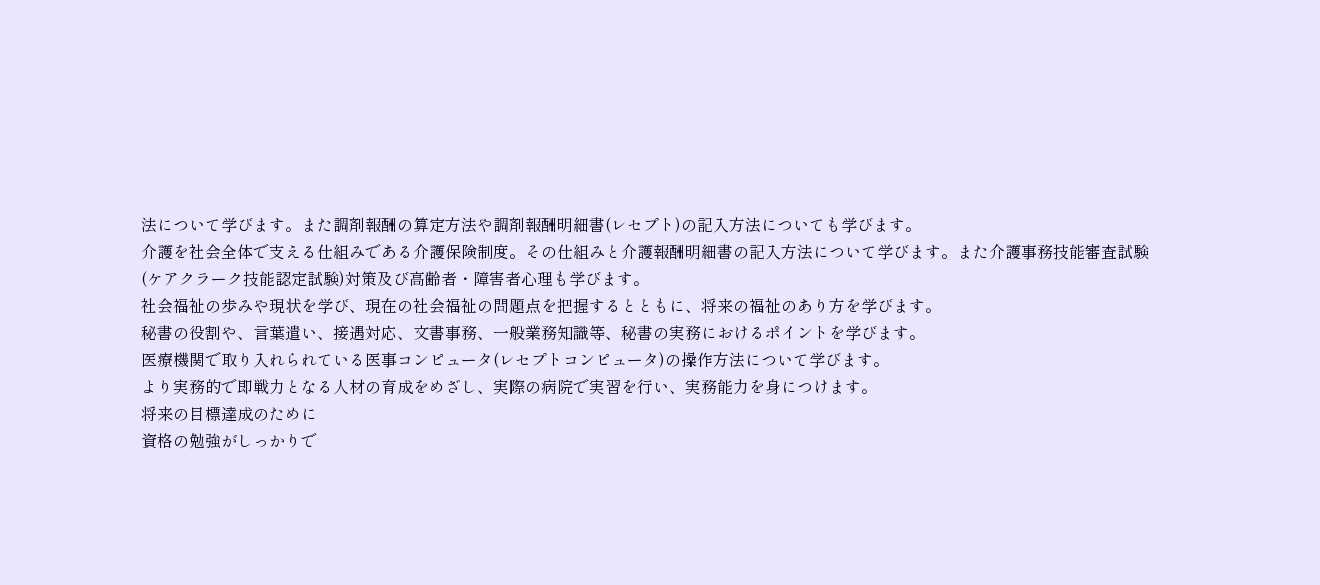法について学びます。また調剤報酬の算定方法や調剤報酬明細書(レセプト)の記入方法についても学びます。
介護を社会全体で支える仕組みである介護保険制度。その仕組みと介護報酬明細書の記入方法について学びます。また介護事務技能審査試験(ケアクラーク技能認定試験)対策及び高齢者・障害者心理も学びます。
社会福祉の歩みや現状を学び、現在の社会福祉の問題点を把握するとともに、将来の福祉のあり方を学びます。
秘書の役割や、言葉遣い、接遇対応、文書事務、一般業務知識等、秘書の実務におけるポイントを学びます。
医療機関で取り入れられている医事コンピュータ(レセプトコンピュータ)の操作方法について学びます。
より実務的で即戦力となる人材の育成をめざし、実際の病院で実習を行い、実務能力を身につけます。
将来の目標達成のために
資格の勉強がしっかりで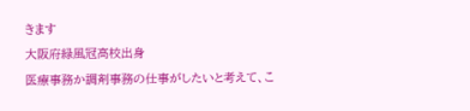きます
大阪府緑風冠高校出身
医療事務か調剤事務の仕事がしたいと考えて、こ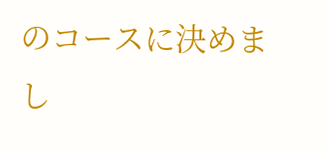のコースに決めまし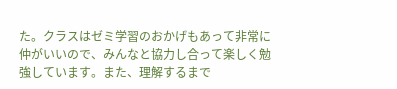た。クラスはゼミ学習のおかげもあって非常に仲がいいので、みんなと協力し合って楽しく勉強しています。また、理解するまで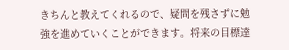きちんと教えてくれるので、疑問を残さずに勉強を進めていくことができます。将来の目標達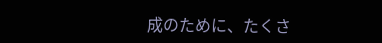成のために、たくさ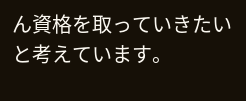ん資格を取っていきたいと考えています。